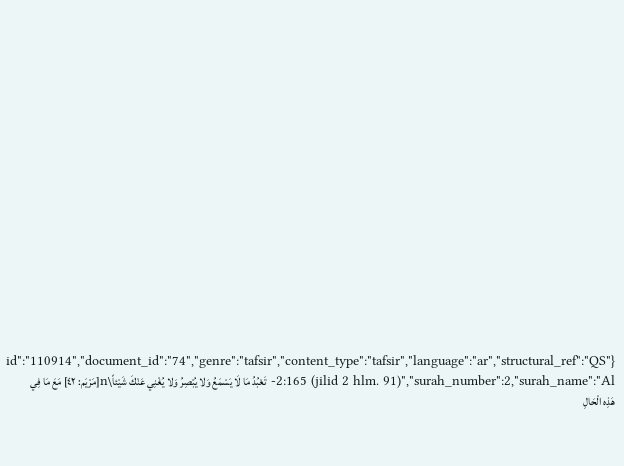{"id":"110914","document_id":"74","genre":"tafsir","content_type":"tafsir","language":"ar","structural_ref":"QS 2:165 (jilid 2 hlm. 91)","surah_number":2,"surah_name":"Al- تَعْبُدُ مَا لَا يَسْمَعُ وَلا يُبْصِرُ وَلا يُغْنِي عَنْكَ شَيْئاً\n[مَرْيَم: ٤٢] مَعَ مَا فِي هَذِه الْحَالِ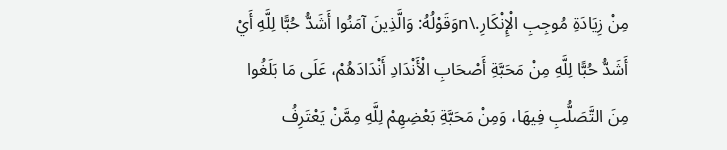مِنْ زِيَادَةِ مُوجِبِ الْإِنْكَارِ.\nوَقَوْلُهُ: وَالَّذِينَ آمَنُوا أَشَدُّ حُبًّا لِلَّهِ أَيْ أَشَدُّ حُبًّا لِلَّهِ مِنْ مَحَبَّةِ أَصْحَابِ الْأَنْدَادِ أَنْدَادَهُمْ، عَلَى مَا بَلَغُوا مِنَ التَّصَلُّبِ فِيهَا، وَمِنْ مَحَبَّةِ بَعْضِهِمْ لِلَّهِ مِمَّنْ يَعْتَرِفُ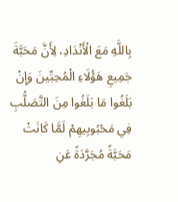بِاللَّهِ مَعَ الْأَنْدَادِ، لِأَنَّ مَحَبَّةَ جَمِيعِ هَؤُلَاءِ الْمُحِبِّينَ وَإِنْ بَلَغُوا مَا بَلَغُوا مِنَ التَّصَلُّبِ فِي مَحْبُوبِيهِمْ لَمَّا كَانَتْ مَحَبَّةً مُجَرَّدَةً عَنِ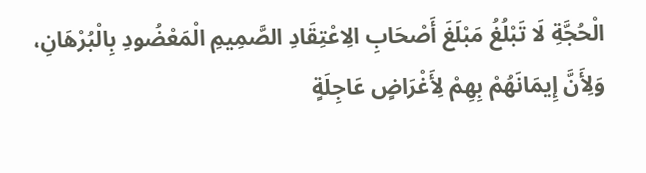الْحُجَّةِ لَا تَبْلُغُ مَبْلَغَ أَصْحَابِ الِاعْتِقَادِ الصَّمِيمِ الْمَعْضُودِ بِالْبُرْهَانِ، وَلِأَنَّ إِيمَانَهُمْ بِهِمْ لِأَغْرَاضٍ عَاجِلَةٍ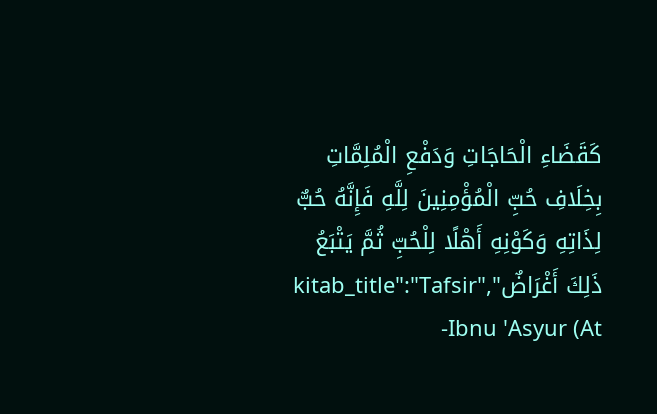كَقَضَاءِ الْحَاجَاتِ وَدَفْعِ الْمُلِمَّاتِ بِخِلَافِ حُبِّ الْمُؤْمِنِينَ لِلَّهِ فَإِنَّهُ حُبٌّ لِذَاتِهِ وَكَوْنِهِ أَهْلًا لِلْحُبِّ ثُمَّ يَتْبَعُ ذَلِكَ أَغْرَاضٌ","kitab_title":"Tafsir Ibnu 'Asyur (At-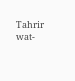Tahrir wat-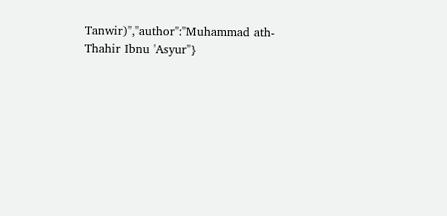Tanwir)","author":"Muhammad ath-Thahir Ibnu 'Asyur"}